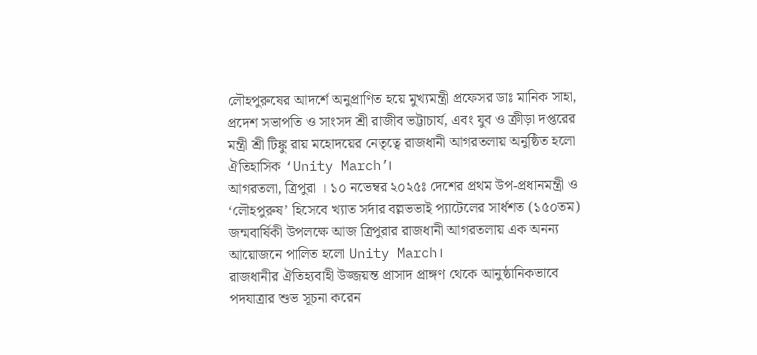লৌহপুরুষের আদর্শে অনুপ্রাণিত হয়ে মুখ্যমন্ত্রী প্রফেসর ডাঃ মানিক সাহা, প্রদেশ সভাপতি ও সাংসদ শ্রী রাজীব ভট্টাচার্য, এবং যুব ও ক্রীড়া দপ্তরের মন্ত্রী শ্রী টিঙ্কু রায় মহোদয়ের নেতৃত্বে রাজধানী আগরতলায় অনুষ্ঠিত হলো ঐতিহাসিক ‘Unity March’।
আগরতলা, ত্রিপুরা । ১০ নভেম্বর ২০২৫ঃ দেশের প্রথম উপ-প্রধানমন্ত্রী ও ‘লৌহপুরুষ’ হিসেবে খ্যাত সর্দার বল্লভভাই প্যাটেলের সার্ধশত (১৫০তম) জন্মবার্ষিকী উপলক্ষে আজ ত্রিপুরার রাজধানী আগরতলায় এক অনন্য আয়োজনে পালিত হলো Unity March।
রাজধানীর ঐতিহ্যবাহী উজ্জয়ন্ত প্রাসাদ প্রাঙ্গণ থেকে আনুষ্ঠানিকভাবে পদযাত্রার শুভ সূচনা করেন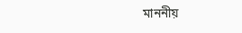মাননীয়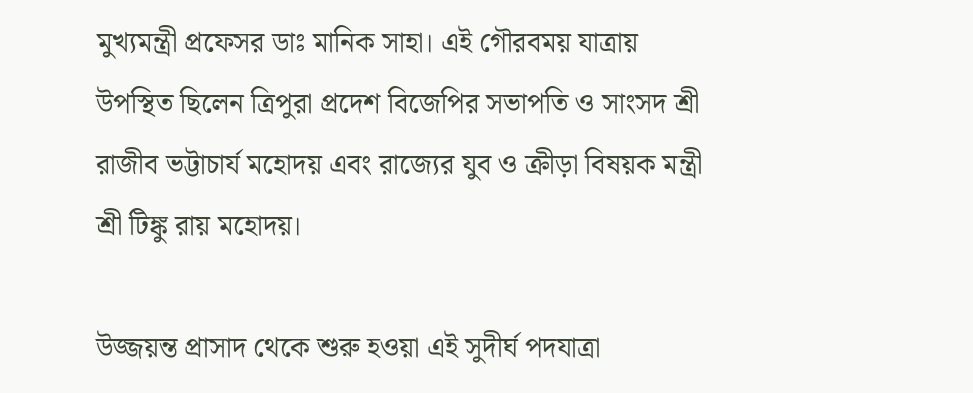মুখ্যমন্ত্রী প্রফেসর ডাঃ মানিক সাহা। এই গৌরবময় যাত্রায় উপস্থিত ছিলেন ত্রিপুরা প্রদেশ বিজেপির সভাপতি ও সাংসদ শ্রী রাজীব ভট্টাচার্য মহোদয় এবং রাজ্যের যুব ও ক্রীড়া বিষয়ক মন্ত্রী শ্রী টিঙ্কু রায় মহোদয়।

উজ্জয়ন্ত প্রাসাদ থেকে শুরু হওয়া এই সুদীর্ঘ পদযাত্রা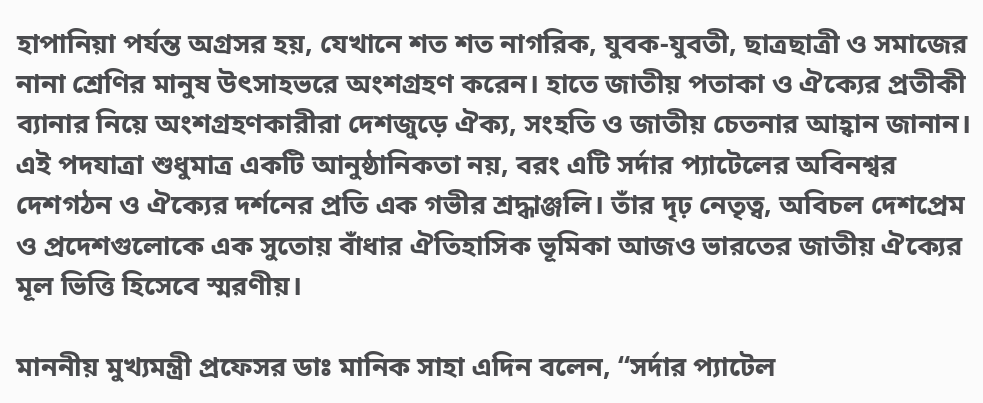হাপানিয়া পর্যন্ত অগ্রসর হয়, যেখানে শত শত নাগরিক, যুবক-যুবতী, ছাত্রছাত্রী ও সমাজের নানা শ্রেণির মানুষ উৎসাহভরে অংশগ্রহণ করেন। হাতে জাতীয় পতাকা ও ঐক্যের প্রতীকী ব্যানার নিয়ে অংশগ্রহণকারীরা দেশজুড়ে ঐক্য, সংহতি ও জাতীয় চেতনার আহ্বান জানান।
এই পদযাত্রা শুধুমাত্র একটি আনুষ্ঠানিকতা নয়, বরং এটি সর্দার প্যাটেলের অবিনশ্বর দেশগঠন ও ঐক্যের দর্শনের প্রতি এক গভীর শ্রদ্ধাঞ্জলি। তাঁর দৃঢ় নেতৃত্ব, অবিচল দেশপ্রেম ও প্রদেশগুলোকে এক সুতোয় বাঁধার ঐতিহাসিক ভূমিকা আজও ভারতের জাতীয় ঐক্যের মূল ভিত্তি হিসেবে স্মরণীয়।

মাননীয় মুখ্যমন্ত্রী প্রফেসর ডাঃ মানিক সাহা এদিন বলেন, “সর্দার প্যাটেল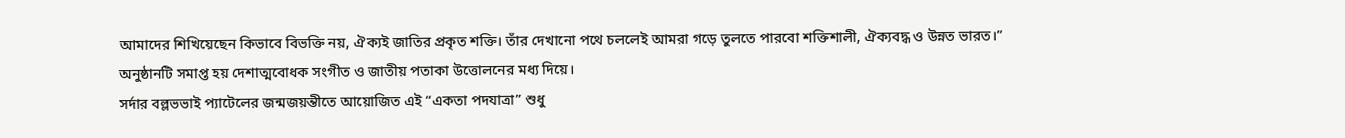আমাদের শিখিয়েছেন কিভাবে বিভক্তি নয়, ঐক্যই জাতির প্রকৃত শক্তি। তাঁর দেখানো পথে চললেই আমরা গড়ে তুলতে পারবো শক্তিশালী, ঐক্যবদ্ধ ও উন্নত ভারত।”
অনুষ্ঠানটি সমাপ্ত হয় দেশাত্মবোধক সংগীত ও জাতীয় পতাকা উত্তোলনের মধ্য দিয়ে।
সর্দার বল্লভভাই প্যাটেলের জন্মজয়ন্তীতে আয়োজিত এই “একতা পদযাত্রা” শুধু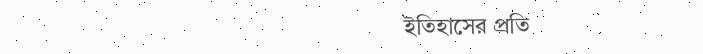ইতিহাসের প্রতি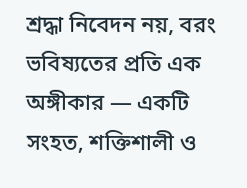শ্রদ্ধা নিবেদন নয়, বরং ভবিষ্যতের প্রতি এক অঙ্গীকার — একটি সংহত, শক্তিশালী ও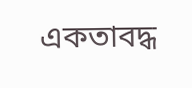একতাবদ্ধ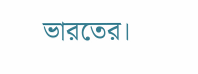ভারতের।